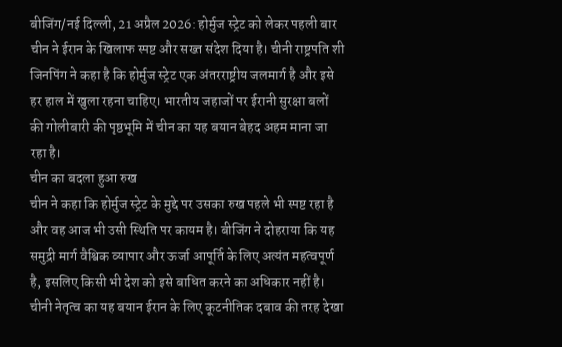बीजिंग/नई दिल्ली, 21 अप्रैल 2026: होर्मुज स्ट्रेट को लेकर पहली बार चीन ने ईरान के खिलाफ स्पष्ट और सख्त संदेश दिया है। चीनी राष्ट्रपति शी जिनपिंग ने कहा है कि होर्मुज स्ट्रेट एक अंतरराष्ट्रीय जलमार्ग है और इसे हर हाल में खुला रहना चाहिए। भारतीय जहाजों पर ईरानी सुरक्षा बलों की गोलीबारी की पृष्ठभूमि में चीन का यह बयान बेहद अहम माना जा रहा है।
चीन का बदला हुआ रुख
चीन ने कहा कि होर्मुज स्ट्रेट के मुद्दे पर उसका रुख पहले भी स्पष्ट रहा है और वह आज भी उसी स्थिति पर कायम है। बीजिंग ने दोहराया कि यह समुद्री मार्ग वैश्विक व्यापार और ऊर्जा आपूर्ति के लिए अत्यंत महत्वपूर्ण है, इसलिए किसी भी देश को इसे बाधित करने का अधिकार नहीं है।
चीनी नेतृत्व का यह बयान ईरान के लिए कूटनीतिक दबाव की तरह देखा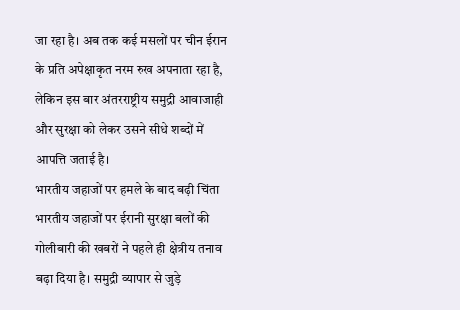जा रहा है। अब तक कई मसलों पर चीन ईरान के प्रति अपेक्षाकृत नरम रुख अपनाता रहा है, लेकिन इस बार अंतरराष्ट्रीय समुद्री आवाजाही और सुरक्षा को लेकर उसने सीधे शब्दों में आपत्ति जताई है।
भारतीय जहाजों पर हमले के बाद बढ़ी चिंता
भारतीय जहाजों पर ईरानी सुरक्षा बलों की गोलीबारी की खबरों ने पहले ही क्षेत्रीय तनाव बढ़ा दिया है। समुद्री व्यापार से जुड़े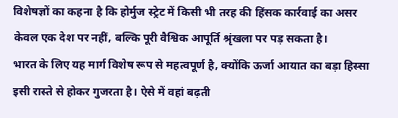विशेषज्ञों का कहना है कि होर्मुज स्ट्रेट में किसी भी तरह की हिंसक कार्रवाई का असर केवल एक देश पर नहीं, बल्कि पूरी वैश्विक आपूर्ति श्रृंखला पर पड़ सकता है।
भारत के लिए यह मार्ग विशेष रूप से महत्वपूर्ण है, क्योंकि ऊर्जा आयात का बड़ा हिस्सा इसी रास्ते से होकर गुजरता है। ऐसे में वहां बढ़ती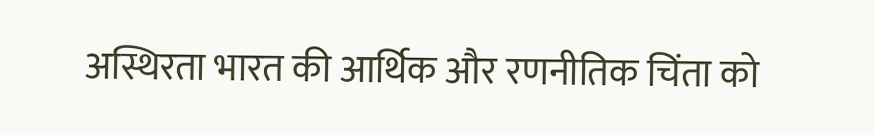अस्थिरता भारत की आर्थिक और रणनीतिक चिंता को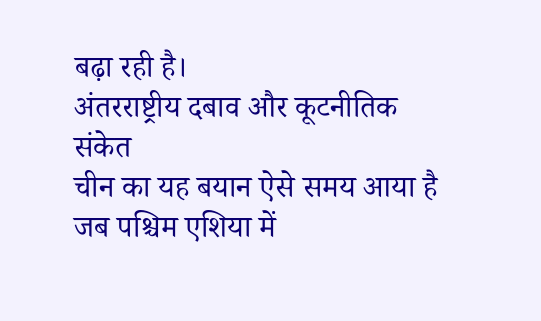बढ़ा रही है।
अंतरराष्ट्रीय दबाव और कूटनीतिक संकेत
चीन का यह बयान ऐसे समय आया है जब पश्चिम एशिया में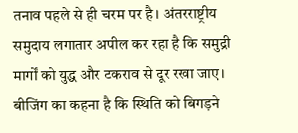तनाव पहले से ही चरम पर है। अंतरराष्ट्रीय समुदाय लगातार अपील कर रहा है कि समुद्री मार्गों को युद्ध और टकराव से दूर रखा जाए। बीजिंग का कहना है कि स्थिति को बिगड़ने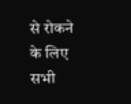से रोकने के लिए सभी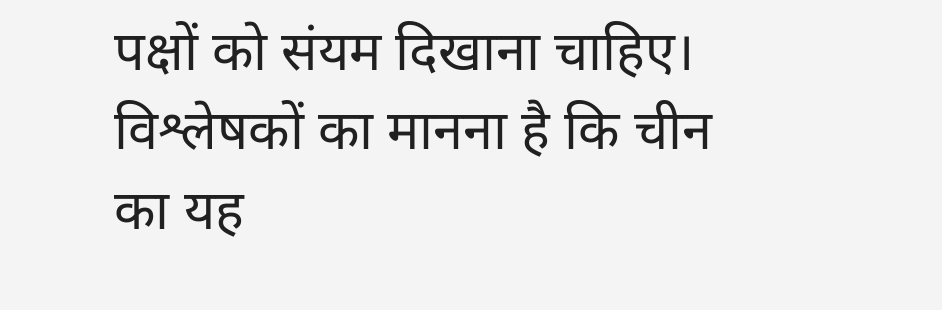पक्षों को संयम दिखाना चाहिए।
विश्लेषकों का मानना है कि चीन का यह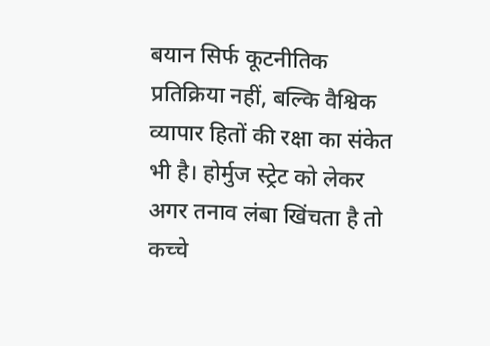बयान सिर्फ कूटनीतिक प्रतिक्रिया नहीं, बल्कि वैश्विक व्यापार हितों की रक्षा का संकेत भी है। होर्मुज स्ट्रेट को लेकर अगर तनाव लंबा खिंचता है तो कच्चे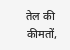तेल की कीमतों,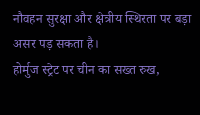नौवहन सुरक्षा और क्षेत्रीय स्थिरता पर बड़ा असर पड़ सकता है।
होर्मुज स्ट्रेट पर चीन का सख्त रुख,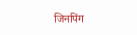जिनपिंग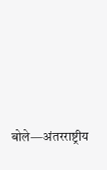बोले—अंतरराष्ट्रीय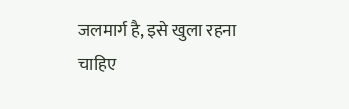जलमार्ग है, इसे खुला रहना चाहिए